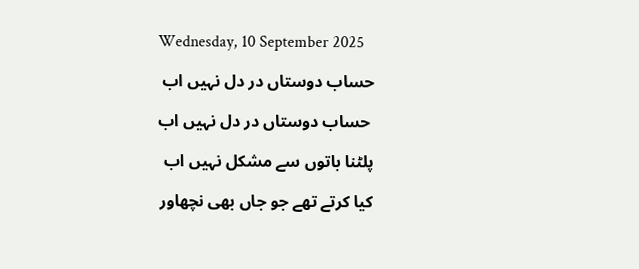Wednesday, 10 September 2025

حساب دوستاں در دل نہیں اب

 حساب دوستاں در دل نہیں اب

پلٹنا باتوں سے مشکل نہیں اب

کیا کرتے تھے جو جاں بھی نچھاور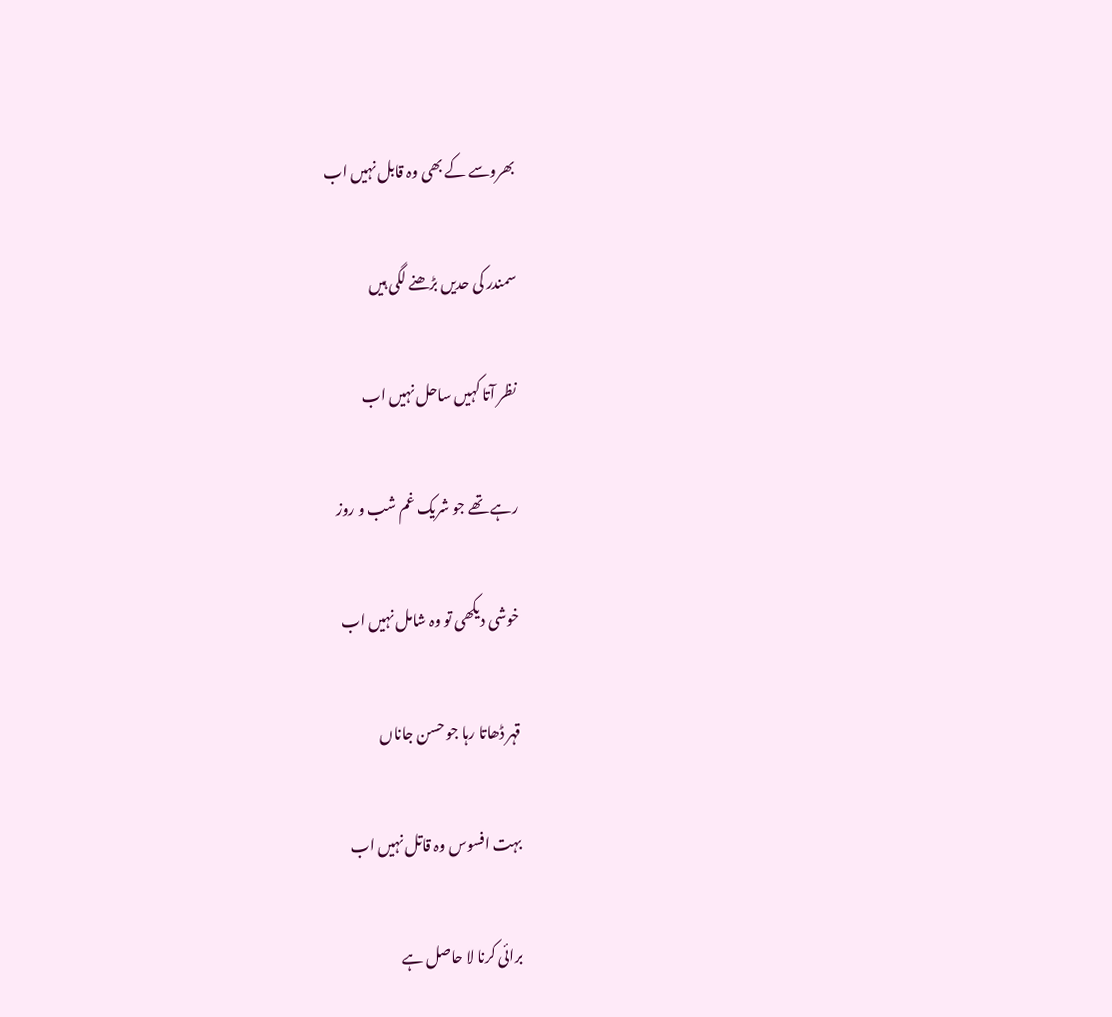بھروسے کے بھی وہ قابل نہیں اب

سمندر کی حدیں بڑھنے لگی ہیں

نظر آتا کہیں ساحل نہیں اب

رہے تھے جو شریک غم شب و روز

خوشی دیکھی تو وہ شامل نہیں اب

قہر ڈھاتا رہا جو حسن جاناں

بہت افسوس وہ قاتل نہیں اب

برائی کرنا لا حاصل ہے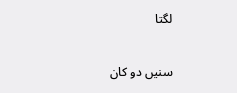لگتا

سنیں دو کان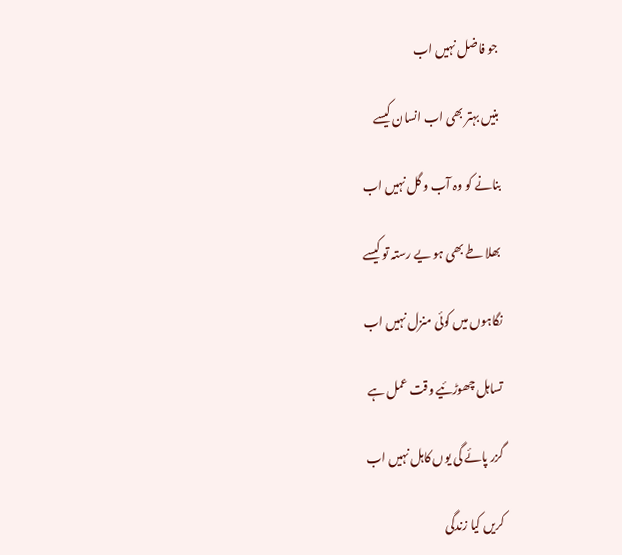جو فاضل نہیں اب

بنیں بہتر بھی اب انسان کیسے

بنانے کو وہ آب و گل نہیں اب

بھلا طے بھی ہو یے رستہ تو کیسے

نگاہوں میں کوئی منزل نہیں اب

تساہل چھوڑئیے وقت عمل ہے

گزر پائے گی یوں کاہل نہیں اب

کریں کیا زندگی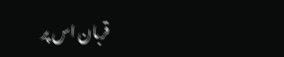قربان اس پر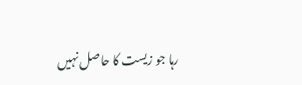رہا جو زیست کا حاصل نہیں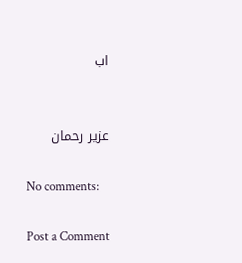اب


عزیر رحمان

No comments:

Post a Comment